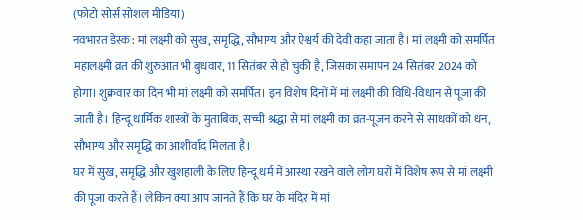(फोटो सोर्स सोशल मीडिया)
नवभारत डेस्क : मां लक्ष्मी को सुख, समृद्धि, सौभाग्य और ऐश्वर्य की देवी कहा जाता है। मां लक्ष्मी को समर्पित महालक्ष्मी व्रत की शुरुआत भी बुधवार, 11 सितंबर से हो चुकी है, जिसका समापन 24 सितंबर 2024 को होगा। शुक्रवार का दिन भी मां लक्ष्मी को समर्पित। इन विशेष दिनों में मां लक्ष्मी की विधि-विधान से पूजा की जाती है। हिन्दू धार्मिक शास्त्रों के मुताबिक, सच्ची श्रद्धा से मां लक्ष्मी का व्रत-पूजन करने से साधकों को धन, सौभाग्य और समृद्धि का आशीर्वाद मिलता है।
घर में सुख, समृद्धि और खुशहाली के लिए हिन्दू धर्म में आस्था रखने वाले लोग घरों में विशेष रूप से मां लक्ष्मी की पूजा करते हैं। लेकिन क्या आप जानते हैं कि घर के मंदिर में मां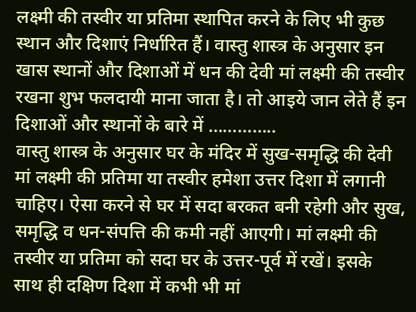लक्ष्मी की तस्वीर या प्रतिमा स्थापित करने के लिए भी कुछ स्थान और दिशाएं निर्धारित हैं। वास्तु शास्त्र के अनुसार इन खास स्थानों और दिशाओं में धन की देवी मां लक्ष्मी की तस्वीर रखना शुभ फलदायी माना जाता है। तो आइये जान लेते हैं इन दिशाओं और स्थानों के बारे में …………..
वास्तु शास्त्र के अनुसार घर के मंदिर में सुख-समृद्धि की देवी मां लक्ष्मी की प्रतिमा या तस्वीर हमेशा उत्तर दिशा में लगानी चाहिए। ऐसा करने से घर में सदा बरकत बनी रहेगी और सुख, समृद्धि व धन-संपत्ति की कमी नहीं आएगी। मां लक्ष्मी की तस्वीर या प्रतिमा को सदा घर के उत्तर-पूर्व में रखें। इसके साथ ही दक्षिण दिशा में कभी भी मां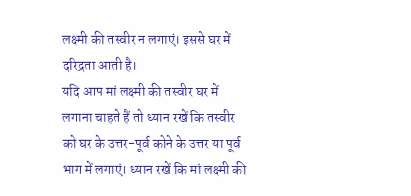लक्ष्मी की तस्वीर न लगाएं। इससे घर में दरिद्रता आती है।
यदि आप मां लक्ष्मी की तस्वीर घर में लगाना चाहते हैं तो ध्यान रखें कि तस्वीर को घर के उत्तर-पूर्व कोने के उत्तर या पूर्व भाग में लगाएं। ध्यान रखें कि मां लक्ष्मी की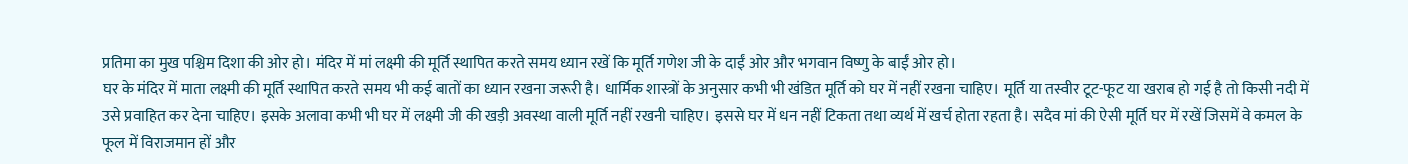प्रतिमा का मुख पश्चिम दिशा की ओर हो। मंदिर में मां लक्ष्मी की मूर्ति स्थापित करते समय ध्यान रखें कि मूर्ति गणेश जी के दाईं ओर और भगवान विष्णु के बाईं ओर हो।
घर के मंदिर में माता लक्ष्मी की मूर्ति स्थापित करते समय भी कई बातों का ध्यान रखना जरूरी है। धार्मिक शास्त्रों के अनुसार कभी भी खंडित मूर्ति को घर में नहीं रखना चाहिए। मूर्ति या तस्वीर टूट-फूट या खराब हो गई है तो किसी नदी में उसे प्रवाहित कर देना चाहिए। इसके अलावा कभी भी घर में लक्ष्मी जी की खड़ी अवस्था वाली मूर्ति नहीं रखनी चाहिए। इससे घर में धन नहीं टिकता तथा व्यर्थ में खर्च होता रहता है। सदैव मां की ऐसी मूर्ति घर में रखें जिसमें वे कमल के फूल में विराजमान हों और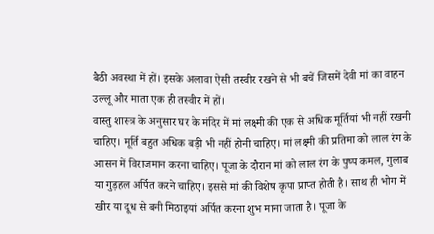बैठी अवस्था में हों। इसके अलावा ऐसी तस्वीर रखने से भी बचें जिसमें देवी मां का वाहन उल्लू और माता एक ही तस्वीर में हों।
वास्तु शास्त्र के अनुसार घर के मंदिर में मां लक्ष्मी की एक से अधिक मूर्तियां भी नहीं रखनी चाहिए। मूर्ति बहुत अधिक बड़ी भी नहीं होनी चाहिए। मां लक्ष्मी की प्रतिमा को लाल रंग के आसन में विराजमान करना चाहिए। पूजा के दौरान मां को लाल रंग के पुष्प कमल, गुलाब या गुड़हल अर्पित करने चाहिए। इससे मां की विशेष कृपा प्राप्त होती है। साथ ही भोग में खीर या दूध से बनी मिठाइयां अर्पित करना शुभ माना जाता है। पूजा के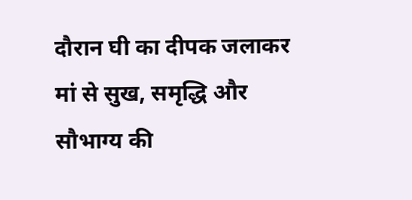दौरान घी का दीपक जलाकर मां से सुख, समृद्धि और सौभाग्य की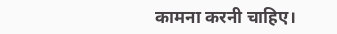कामना करनी चाहिए।